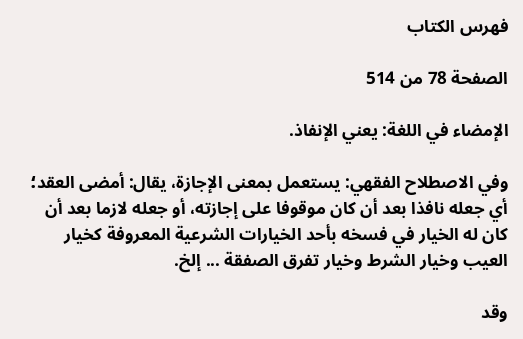فهرس الكتاب

الصفحة 78 من 514

الإمضاء في اللغة: يعني الإنفاذ.

وفي الاصطلاح الفقهي: يستعمل بمعنى الإجازة، يقال: أمضى العقد؛ أي جعله نافذا بعد أن كان موقوفا على إجازته، أو جعله لازما بعد أن كان له الخيار في فسخه بأحد الخيارات الشرعية المعروفة كخيار العيب وخيار الشرط وخيار تفرق الصفقة ... إلخ.

وقد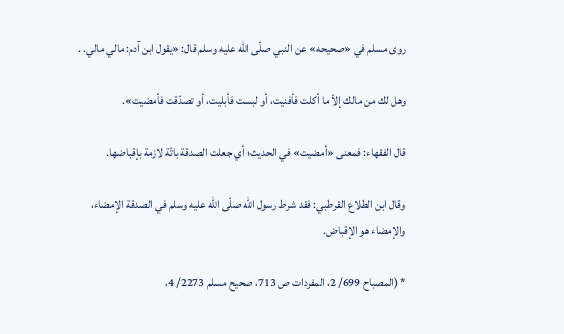روى مسلم في «صحيحه» عن النبي صلّى اللّه عليه وسلم قال: «يقول ابن آدم: مالي مالي. .

وهل لك من مالك إلاّ ما أكلت فأفنيت، أو لبست فأبليت، أو تصدّقت فأمضيت».

قال الفقهاء: فمعنى «أمضيت» في الحديث؛ أي جعلت الصدقة باتّة لازمة بإقباضها.

وقال ابن الطلاع القرطبي: فقد شرط رسول اللّه صلّى اللّه عليه وسلم في الصدقة الإمضاء، والإمضاء هو الإقباض.

* (المصباح 699/ 2، المفردات ص 713، صحيح مسلم 2273/ 4،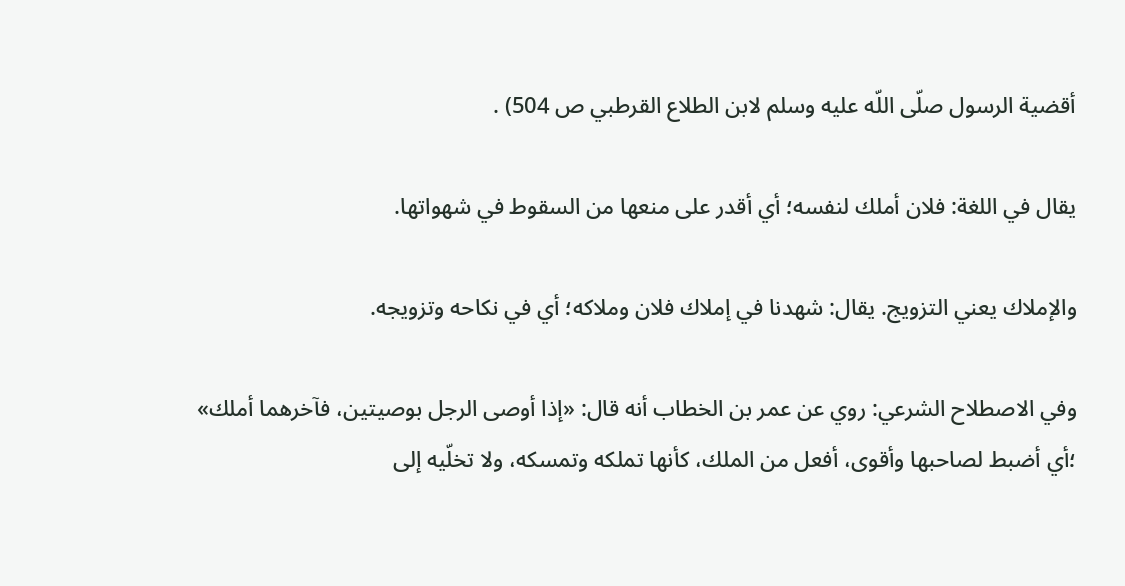أقضية الرسول صلّى اللّه عليه وسلم لابن الطلاع القرطبي ص 504) .

يقال في اللغة: فلان أملك لنفسه؛ أي أقدر على منعها من السقوط في شهواتها.

والإملاك يعني التزويج. يقال: شهدنا في إملاك فلان وملاكه؛ أي في نكاحه وتزويجه.

وفي الاصطلاح الشرعي: روي عن عمر بن الخطاب أنه قال: «إذا أوصى الرجل بوصيتين، فآخرهما أملك» ؛أي أضبط لصاحبها وأقوى، أفعل من الملك، كأنها تملكه وتمسكه، ولا تخلّيه إلى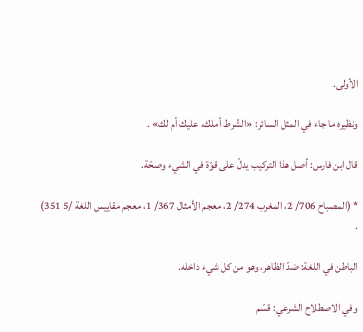الأولى.

ونظيره ما جاء في المثل السائر: «الشّرط أملك، عليك أم لك» .

قال ابن فارس: أصل هذا التركيب يدلّ على قوّة في الشيء وصحّة.

* (المصباح 706/ 2، المغرب 274/ 2، معجم الأمثال 367/ 1، معجم مقاييس اللغة /5 351) .

الباطن في اللغة: ضدّ الظاهر، وهو من كل شيء داخله.

وفي الاصطلاح الشرعي: قسّم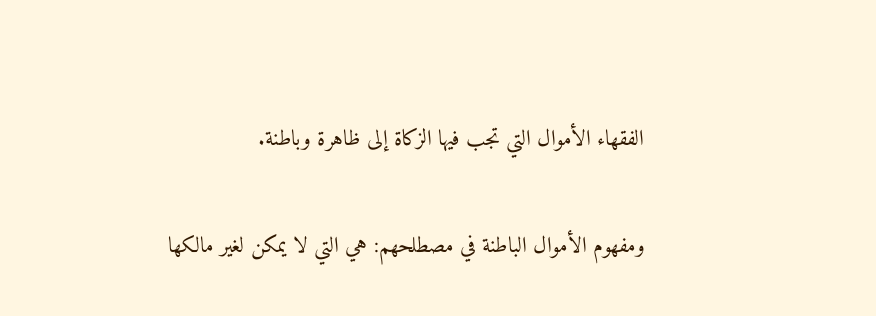الفقهاء الأموال التي تجب فيها الزكاة إلى ظاهرة وباطنة.

ومفهوم الأموال الباطنة في مصطلحهم: هي التي لا يمكن لغير مالكها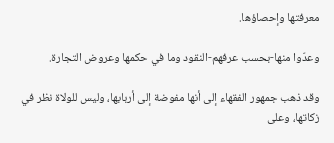معرفتها وإحصاؤها.

وعدّوا منها-بحسب عرفهم-النقود وما في حكمها وعروض التجارة.

وقد ذهب جمهور الفقهاء إلى أنها مفوضة إلى أربابها، وليس للولاة نظر في زكاتها، وعلى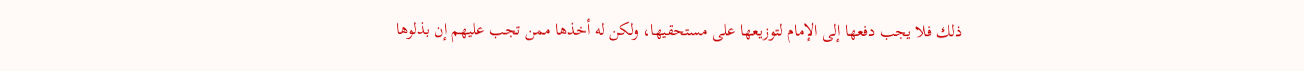ذلك فلا يجب دفعها إلى الإمام لتوزيعها على مستحقيها، ولكن له أخذها ممن تجب عليهم إن بذلوها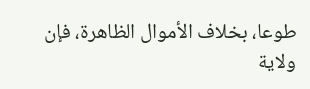طوعا، بخلاف الأموال الظاهرة، فإن ولاية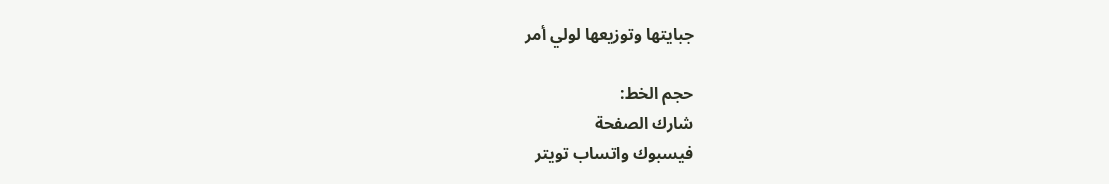جبايتها وتوزيعها لولي أمر

حجم الخط:
شارك الصفحة
فيسبوك واتساب تويتر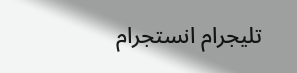تليجرام انستجرام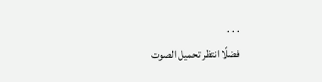. . .
فضلًا انتظر تحميل الصوت